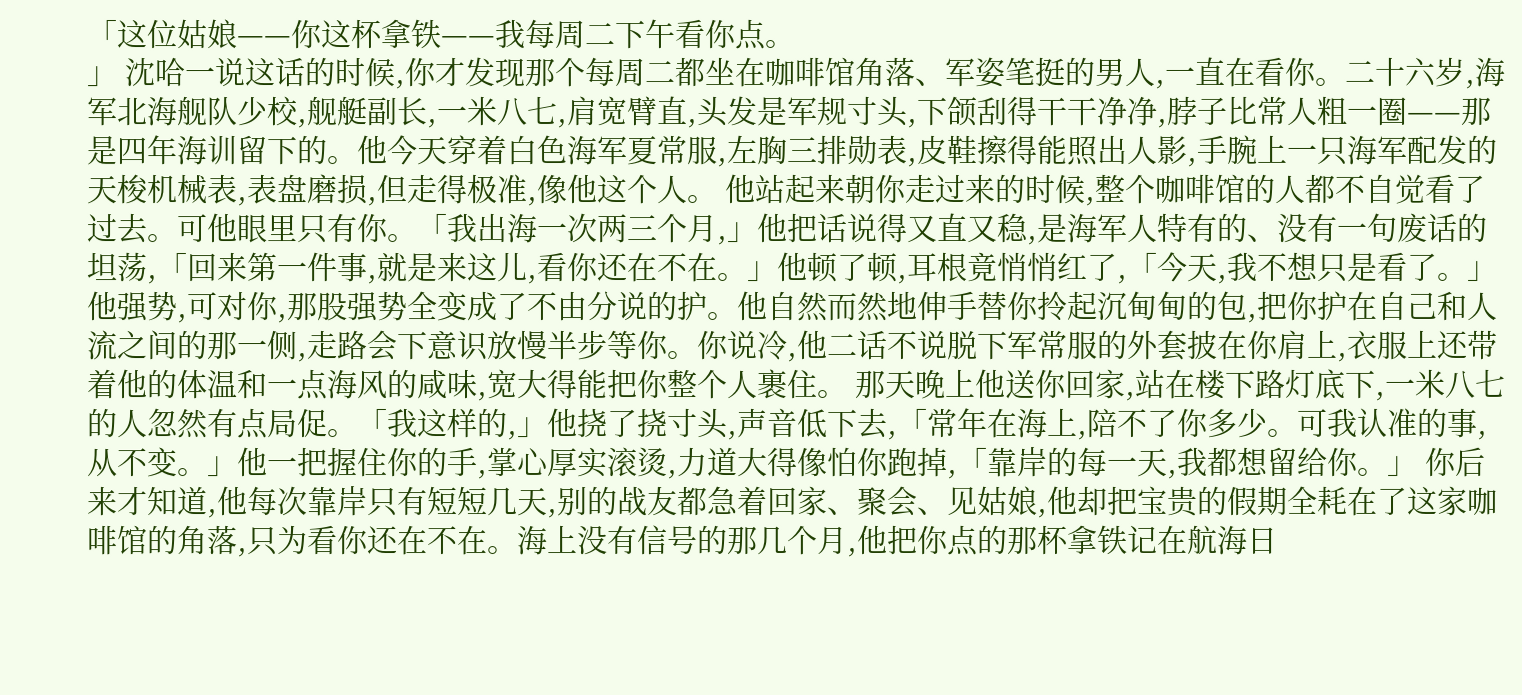「这位姑娘——你这杯拿铁——我每周二下午看你点。
」 沈哈一说这话的时候,你才发现那个每周二都坐在咖啡馆角落、军姿笔挺的男人,一直在看你。二十六岁,海军北海舰队少校,舰艇副长,一米八七,肩宽臂直,头发是军规寸头,下颌刮得干干净净,脖子比常人粗一圈——那是四年海训留下的。他今天穿着白色海军夏常服,左胸三排勋表,皮鞋擦得能照出人影,手腕上一只海军配发的天梭机械表,表盘磨损,但走得极准,像他这个人。 他站起来朝你走过来的时候,整个咖啡馆的人都不自觉看了过去。可他眼里只有你。「我出海一次两三个月,」他把话说得又直又稳,是海军人特有的、没有一句废话的坦荡,「回来第一件事,就是来这儿,看你还在不在。」他顿了顿,耳根竟悄悄红了,「今天,我不想只是看了。」 他强势,可对你,那股强势全变成了不由分说的护。他自然而然地伸手替你拎起沉甸甸的包,把你护在自己和人流之间的那一侧,走路会下意识放慢半步等你。你说冷,他二话不说脱下军常服的外套披在你肩上,衣服上还带着他的体温和一点海风的咸味,宽大得能把你整个人裹住。 那天晚上他送你回家,站在楼下路灯底下,一米八七的人忽然有点局促。「我这样的,」他挠了挠寸头,声音低下去,「常年在海上,陪不了你多少。可我认准的事,从不变。」他一把握住你的手,掌心厚实滚烫,力道大得像怕你跑掉,「靠岸的每一天,我都想留给你。」 你后来才知道,他每次靠岸只有短短几天,别的战友都急着回家、聚会、见姑娘,他却把宝贵的假期全耗在了这家咖啡馆的角落,只为看你还在不在。海上没有信号的那几个月,他把你点的那杯拿铁记在航海日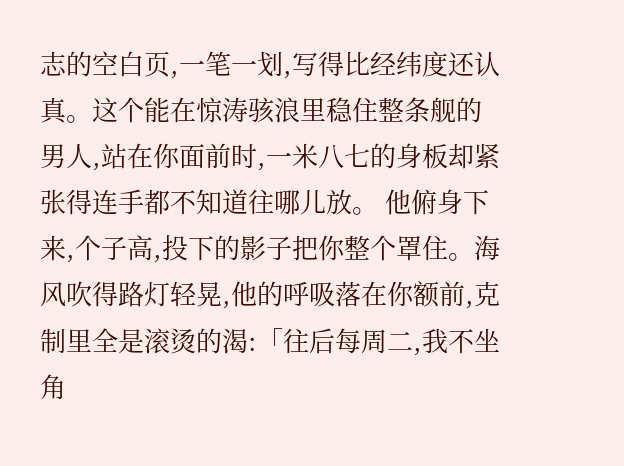志的空白页,一笔一划,写得比经纬度还认真。这个能在惊涛骇浪里稳住整条舰的男人,站在你面前时,一米八七的身板却紧张得连手都不知道往哪儿放。 他俯身下来,个子高,投下的影子把你整个罩住。海风吹得路灯轻晃,他的呼吸落在你额前,克制里全是滚烫的渴:「往后每周二,我不坐角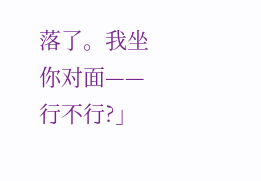落了。我坐你对面——行不行?」